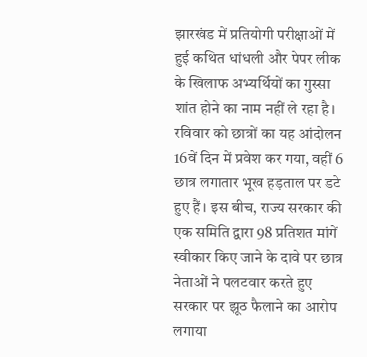झारखंड में प्रतियोगी परीक्षाओं में हुई कथित धांधली और पेपर लीक के खिलाफ अभ्यर्थियों का गुस्सा शांत होने का नाम नहीं ले रहा है। रविवार को छात्रों का यह आंदोलन 16वें दिन में प्रवेश कर गया, वहीं 6 छात्र लगातार भूख हड़ताल पर डटे हुए हैं। इस बीच, राज्य सरकार की एक समिति द्वारा 98 प्रतिशत मांगें स्वीकार किए जाने के दावे पर छात्र नेताओं ने पलटवार करते हुए सरकार पर झूठ फैलाने का आरोप लगाया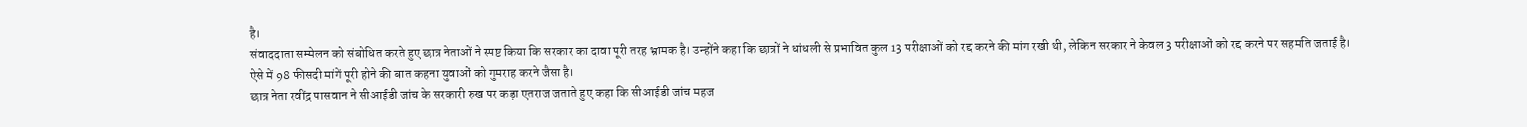है।
संवाददाता सम्मेलन को संबोधित करते हुए छात्र नेताओं ने स्पष्ट किया कि सरकार का दावा पूरी तरह भ्रामक है। उन्होंने कहा कि छात्रों ने धांधली से प्रभावित कुल 13 परीक्षाओं को रद्द करने की मांग रखी थी, लेकिन सरकार ने केवल 3 परीक्षाओं को रद्द करने पर सहमति जताई है। ऐसे में 98 फीसदी मांगें पूरी होने की बात कहना युवाओं को गुमराह करने जैसा है।
छात्र नेता रवींद्र पासवान ने सीआईडी जांच के सरकारी रुख पर कड़ा एतराज जताते हुए कहा कि सीआईडी जांच महज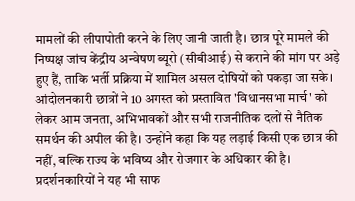मामलों की लीपापोती करने के लिए जानी जाती है। छात्र पूरे मामले की निष्पक्ष जांच केंद्रीय अन्वेषण ब्यूरो (सीबीआई) से कराने की मांग पर अड़े हुए हैं, ताकि भर्ती प्रक्रिया में शामिल असल दोषियों को पकड़ा जा सके।
आंदोलनकारी छात्रों ने 10 अगस्त को प्रस्तावित 'विधानसभा मार्च' को लेकर आम जनता, अभिभावकों और सभी राजनीतिक दलों से नैतिक समर्थन की अपील की है। उन्होंने कहा कि यह लड़ाई किसी एक छात्र की नहीं, बल्कि राज्य के भविष्य और रोजगार के अधिकार की है।
प्रदर्शनकारियों ने यह भी साफ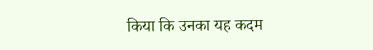किया कि उनका यह कदम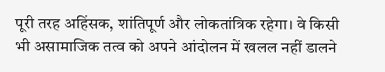पूरी तरह अहिंसक, शांतिपूर्ण और लोकतांत्रिक रहेगा। वे किसी भी असामाजिक तत्व को अपने आंदोलन में खलल नहीं डालने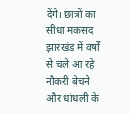देंगे। छात्रों का सीधा मकसद झारखंड में वर्षों से चले आ रहे नौकरी बेचने और धांधली के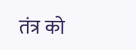तंत्र को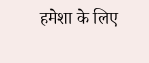हमेशा के लिए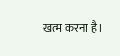खत्म करना है।